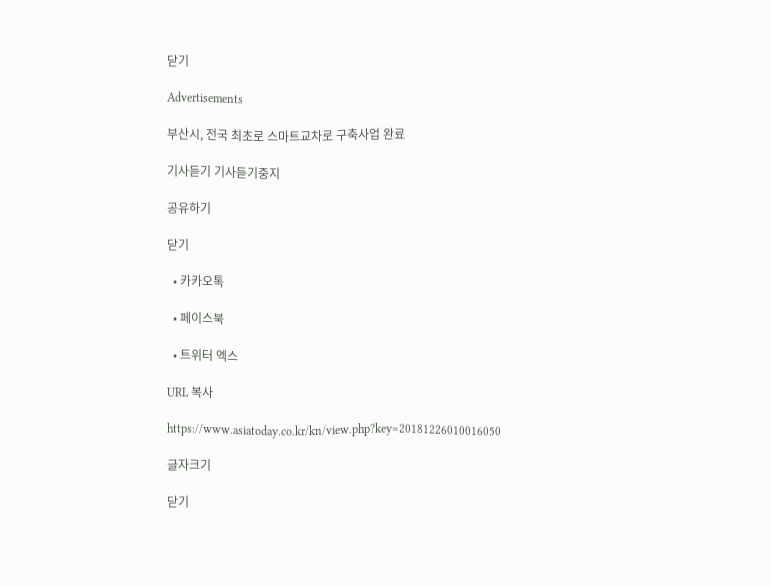닫기

Advertisements

부산시, 전국 최초로 스마트교차로 구축사업 완료

기사듣기 기사듣기중지

공유하기

닫기

  • 카카오톡

  • 페이스북

  • 트위터 엑스

URL 복사

https://www.asiatoday.co.kr/kn/view.php?key=20181226010016050

글자크기

닫기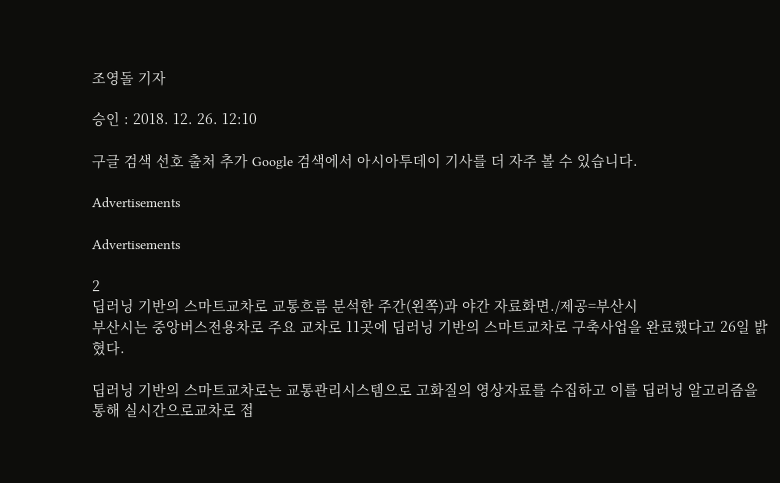조영돌 기자

승인 : 2018. 12. 26. 12:10

구글 검색 선호 출처 추가 Google 검색에서 아시아투데이 기사를 더 자주 볼 수 있습니다.

Advertisements

Advertisements

2
딥러닝 기반의 스마트교차로 교통흐름 분석한 주간(왼쪽)과 야간 자료화면./제공=부산시
부산시는 중앙버스전용차로 주요 교차로 11곳에 딥러닝 기반의 스마트교차로 구축사업을 완료했다고 26일 밝혔다.

딥러닝 기반의 스마트교차로는 교통관리시스템으로 고화질의 영상자료를 수집하고 이를 딥러닝 알고리즘을 통해 실시간으로교차로 접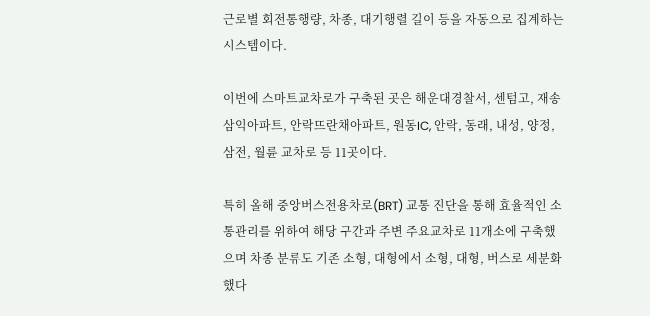근로별 회전통행량, 차종, 대기행렬 길이 등을 자동으로 집계하는 시스템이다.

이번에 스마트교차로가 구축된 곳은 해운대경찰서, 센텀고, 재송삼익아파트, 안락뜨란채아파트, 원동IC, 안락, 동래, 내성, 양정, 삼전, 월륜 교차로 등 11곳이다.

특히 올해 중앙버스전용차로(BRT) 교통 진단을 통해 효율적인 소통관리를 위하여 해당 구간과 주변 주요교차로 11개소에 구축했으며 차종 분류도 기존 소형, 대형에서 소형, 대형, 버스로 세분화 했다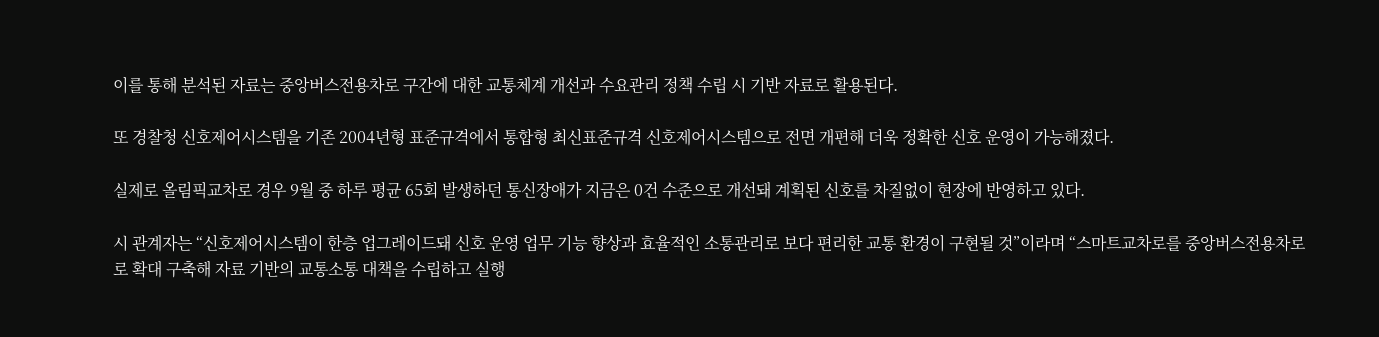이를 통해 분석된 자료는 중앙버스전용차로 구간에 대한 교통체계 개선과 수요관리 정책 수립 시 기반 자료로 활용된다.

또 경찰청 신호제어시스템을 기존 2004년형 표준규격에서 통합형 최신표준규격 신호제어시스템으로 전면 개편해 더욱 정확한 신호 운영이 가능해졌다.

실제로 올림픽교차로 경우 9월 중 하루 평균 65회 발생하던 통신장애가 지금은 0건 수준으로 개선돼 계획된 신호를 차질없이 현장에 반영하고 있다.

시 관계자는 “신호제어시스템이 한층 업그레이드돼 신호 운영 업무 기능 향상과 효율적인 소통관리로 보다 편리한 교통 환경이 구현될 것”이라며 “스마트교차로를 중앙버스전용차로로 확대 구축해 자료 기반의 교통소통 대책을 수립하고 실행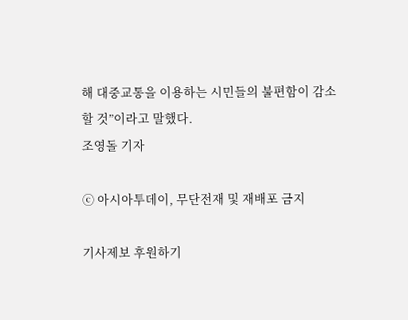해 대중교통을 이용하는 시민들의 불편함이 감소할 것”이라고 말했다.
조영돌 기자

ⓒ 아시아투데이, 무단전재 및 재배포 금지

기사제보 후원하기